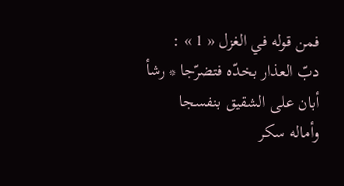فمن قوله في الغزل « 1 » :
دبّ العذار بخدّه فتضرّجا * رشأ أبان على الشقيق بنفسجا
وأماله سكر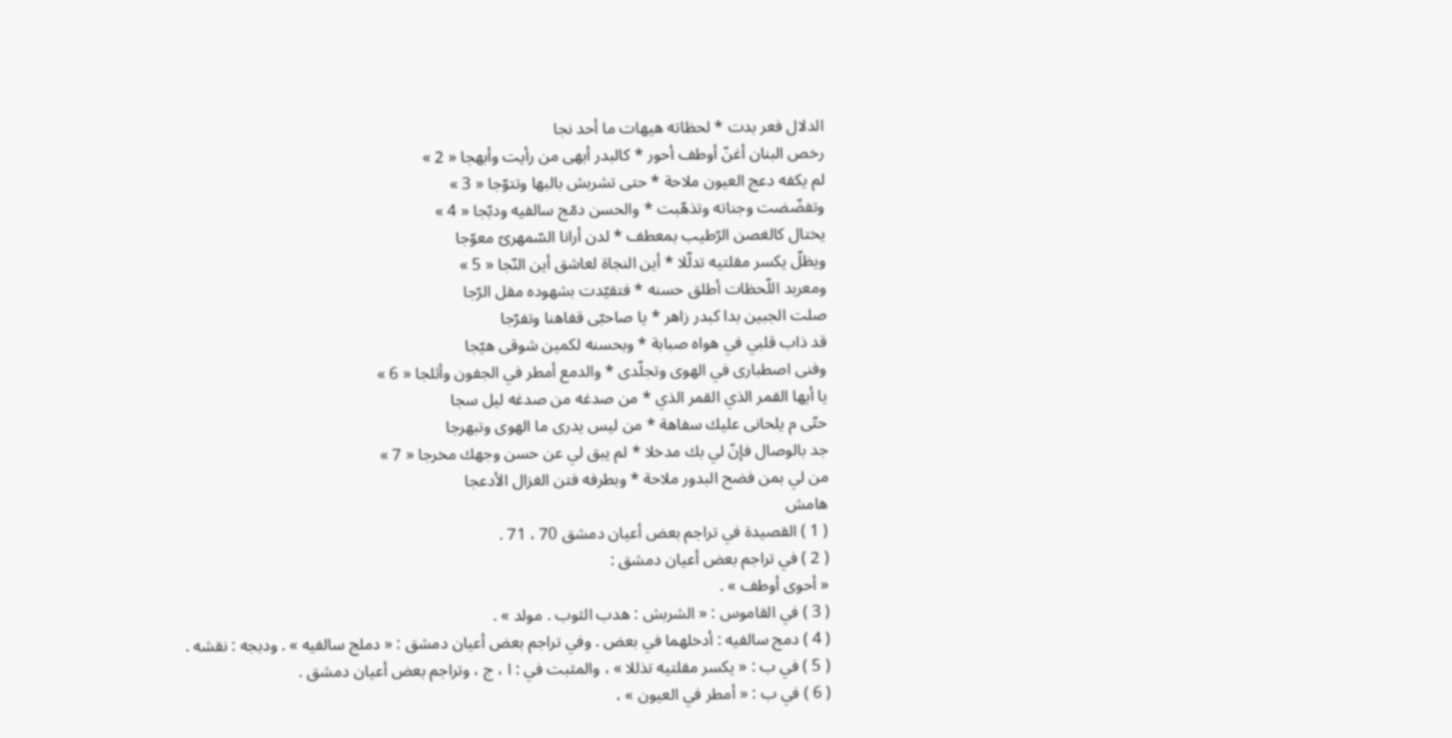الدلال فعر بدت * لحظاته هيهات ما أحد نجا
رخص البنان أغنّ أوطف أحور * كالبدر أبهى من رأيت وأبهجا « 2 »
لم يكفه دعج العيون ملاحة * حتى تشربش بالبها وتتوّجا « 3 »
وتفضّضت وجناته وتذهّبت * والحسن دمّج سالفيه ودبّجا « 4 »
يختال كالغصن الرّطيب بمعطف * لدن أرانا السّمهرىّ معوّجا
ويظلّ يكسر مقلتيه تدلّلا * أين النجاة لعاشق أين النّجا « 5 »
ومعربد اللّحظات أطلق حسنه * فتقيّدت بشهوده مقل الرّجا
صلت الجبين بدا كبدر زاهر * يا صاحبّى قفاهنا وتفرّجا
قد ذاب قلبي في هواه صبابة * وبحسنه لكمين شوقى هيّجا
وفنى اصطبارى في الهوى وتجلّدى * والدمع أمطر في الجفون وأثلجا « 6 »
يا أيها القمر الذي القمر الذي * من صدغه من صدغه ليل سجا
حتّى م يلحانى عليك سفاهة * من ليس يدرى ما الهوى وتبهرجا
جد بالوصال فإنّ لي بك مدخلا * لم يبق لي عن حسن وجهك مخرجا « 7 »
من لي بمن فضح البدور ملاحة * وبطرفه فتن الغزال الأدعجا
هامش
( 1 ) القصيدة في تراجم بعض أعيان دمشق 70 ، 71 .
( 2 ) في تراجم بعض أعيان دمشق :
« أحوى أوطف » .
( 3 ) في القاموس : « الشربش : هدب الثوب . مولد » .
( 4 ) دمج سالفيه : أدخلهما في بعض . وفي تراجم بعض أعيان دمشق : « دملج سالفيه » . ودبجه : نقشه .
( 5 ) في ب : « يكسر مقلتيه تذللا » ، والمثبت في : ا ، ج ، وتراجم بعض أعيان دمشق .
( 6 ) في ب : « أمطر في العيون » ،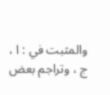والمثبت في : ا ، ج ، وتراجم بعض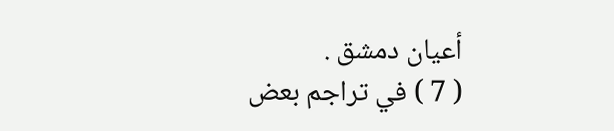أعيان دمشق .
( 7 ) في تراجم بعض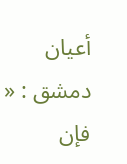أعيان دمشق : « فإن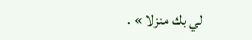لي بك منزلا » .